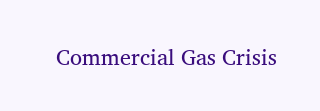Commercial Gas Crisis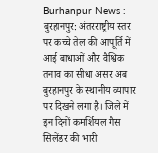Burhanpur News : बुरहानपुर: अंतरराष्ट्रीय स्तर पर कच्चे तेल की आपूर्ति में आई बाधाओं और वैश्विक तनाव का सीधा असर अब बुरहानपुर के स्थानीय व्यापार पर दिखने लगा है। जिले में इन दिनों कमर्शियल गैस सिलेंडर की भारी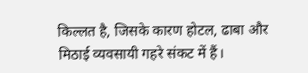किल्लत है, जिसके कारण होटल, ढाबा और मिठाई व्यवसायी गहरे संकट में हैं।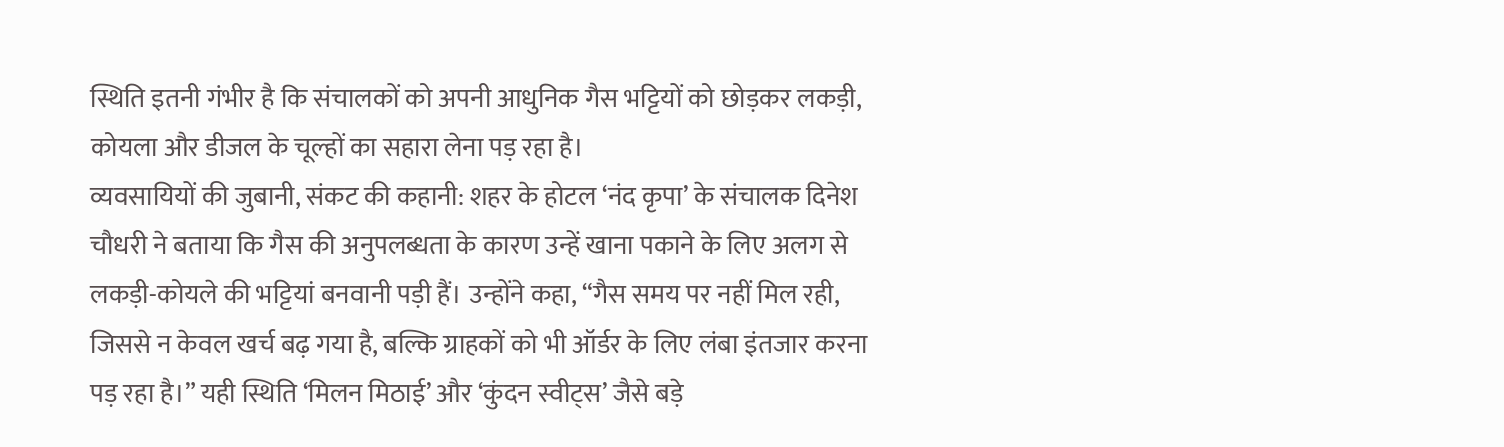स्थिति इतनी गंभीर है कि संचालकों को अपनी आधुनिक गैस भट्टियों को छोड़कर लकड़ी, कोयला और डीजल के चूल्हों का सहारा लेना पड़ रहा है।
व्यवसायियों की जुबानी, संकट की कहानी: शहर के होटल ‘नंद कृपा’ के संचालक दिनेश चौधरी ने बताया कि गैस की अनुपलब्धता के कारण उन्हें खाना पकाने के लिए अलग से लकड़ी-कोयले की भट्टियां बनवानी पड़ी हैं। उन्होंने कहा, “गैस समय पर नहीं मिल रही, जिससे न केवल खर्च बढ़ गया है, बल्कि ग्राहकों को भी ऑर्डर के लिए लंबा इंतजार करना पड़ रहा है।” यही स्थिति ‘मिलन मिठाई’ और ‘कुंदन स्वीट्स’ जैसे बड़े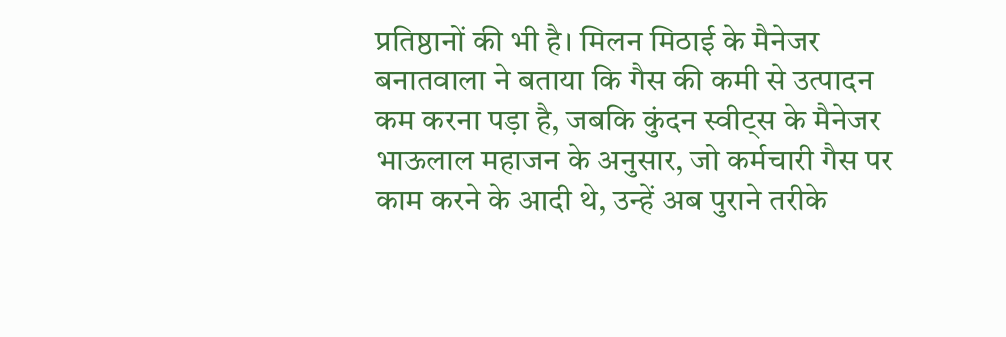प्रतिष्ठानों की भी है। मिलन मिठाई के मैनेजर बनातवाला ने बताया कि गैस की कमी से उत्पादन कम करना पड़ा है, जबकि कुंदन स्वीट्स के मैनेजर भाऊलाल महाजन के अनुसार, जो कर्मचारी गैस पर काम करने के आदी थे, उन्हें अब पुराने तरीके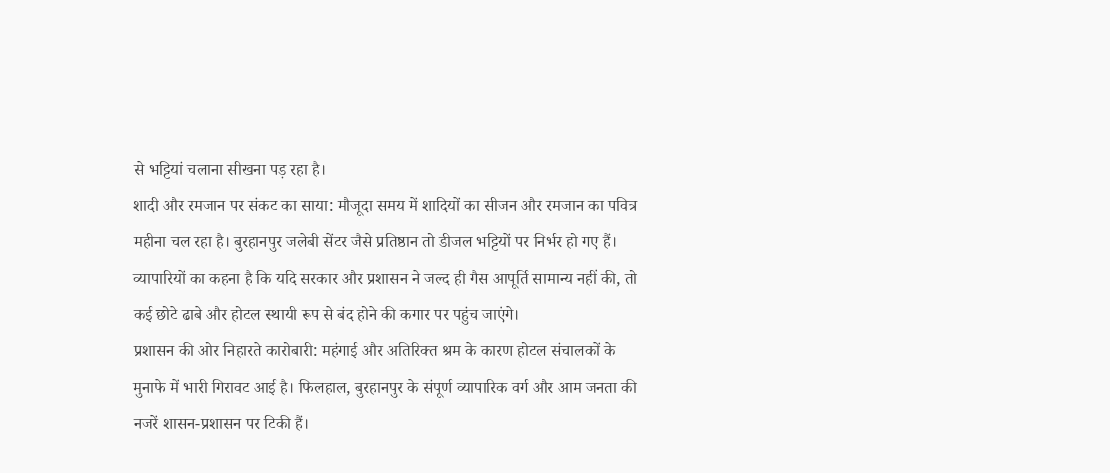से भट्टियां चलाना सीखना पड़ रहा है।
शादी और रमजान पर संकट का साया: मौजूदा समय में शादियों का सीजन और रमजान का पवित्र महीना चल रहा है। बुरहानपुर जलेबी सेंटर जैसे प्रतिष्ठान तो डीजल भट्टियों पर निर्भर हो गए हैं। व्यापारियों का कहना है कि यदि सरकार और प्रशासन ने जल्द ही गैस आपूर्ति सामान्य नहीं की, तो कई छोटे ढाबे और होटल स्थायी रूप से बंद होने की कगार पर पहुंच जाएंगे।
प्रशासन की ओर निहारते कारोबारी: महंगाई और अतिरिक्त श्रम के कारण होटल संचालकों के मुनाफे में भारी गिरावट आई है। फिलहाल, बुरहानपुर के संपूर्ण व्यापारिक वर्ग और आम जनता की नजरें शासन-प्रशासन पर टिकी हैं।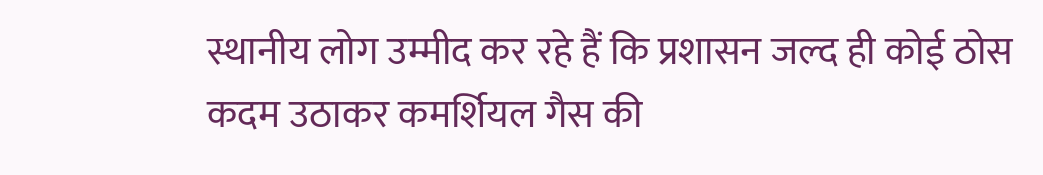स्थानीय लोग उम्मीद कर रहे हैं कि प्रशासन जल्द ही कोई ठोस कदम उठाकर कमर्शियल गैस की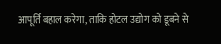आपूर्ति बहाल करेगा, ताकि होटल उद्योग को डूबने से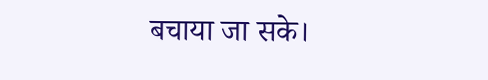बचाया जा सके।